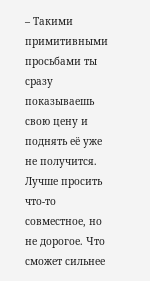– Такими примитивными просьбами ты сразу показываешь свою цену и поднять её уже не получится. Лучше просить что-то совместное, но не дорогое. Что сможет сильнее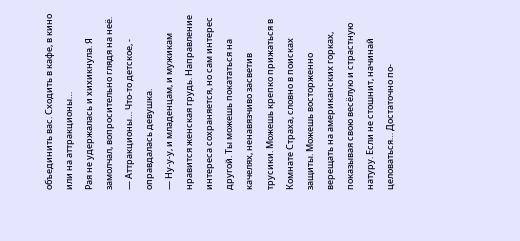объединить вас. Сходить в кафе, в кино или на аттракционы…
Рая не удержалась и хихикнула. Я замолчал, вопросительно глядя на неё.
— Аттракционы… Что-то детское, - оправдалась девушка.
— Ну-у-у, и младенцам, и мужикам нравится женская грудь. Направление интереса сохраняется, но сам интерес другой. Ты можешь покататься на качелях, ненавязчиво засветив трусики. Можешь крепко прижаться в Комнате Страха, словно в поисках защиты. Можешь восторженно верещать на американских горках, показывая свою весёлую и страстную натуру. Если не стошнит, начинай целоваться… Достаточно по-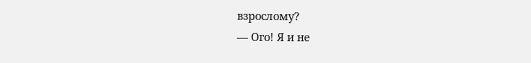взрослому?
— Ого! Я и не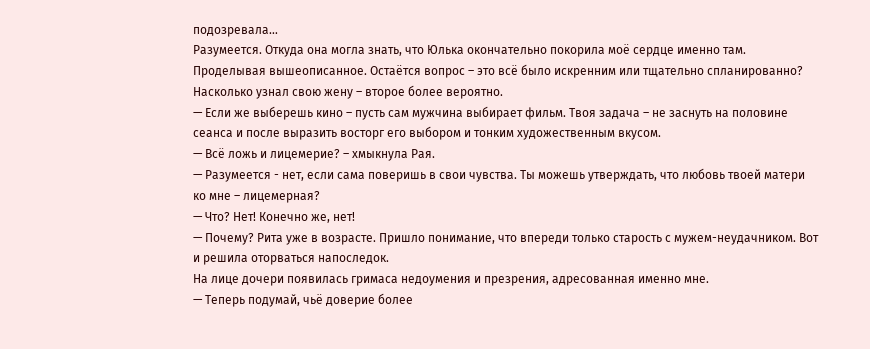подозревала…
Разумеется. Откуда она могла знать, что Юлька окончательно покорила моё сердце именно там. Проделывая вышеописанное. Остаётся вопрос – это всё было искренним или тщательно спланированно? Насколько узнал свою жену – второе более вероятно.
— Если же выберешь кино – пусть сам мужчина выбирает фильм. Твоя задача – не заснуть на половине сеанса и после выразить восторг его выбором и тонким художественным вкусом.
— Всё ложь и лицемерие? – хмыкнула Рая.
— Разумеется - нет, если сама поверишь в свои чувства. Ты можешь утверждать, что любовь твоей матери ко мне – лицемерная?
— Что? Нет! Конечно же, нет!
— Почему? Рита уже в возрасте. Пришло понимание, что впереди только старость с мужем-неудачником. Вот и решила оторваться напоследок.
На лице дочери появилась гримаса недоумения и презрения, адресованная именно мне.
— Теперь подумай, чьё доверие более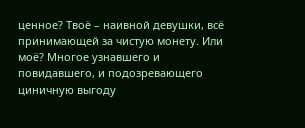ценное? Твоё – наивной девушки, всё принимающей за чистую монету. Или моё? Многое узнавшего и повидавшего, и подозревающего циничную выгоду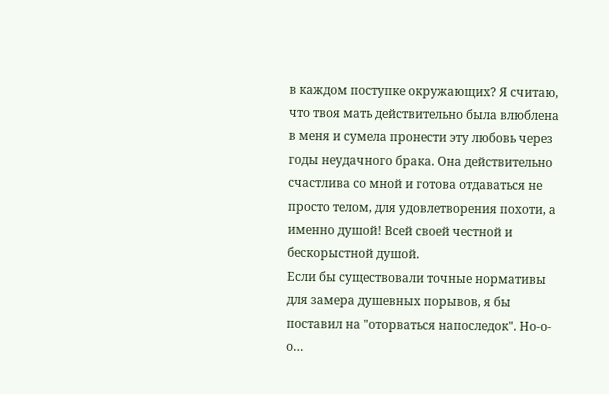в каждом поступке окружающих? Я считаю, что твоя мать действительно была влюблена в меня и сумела пронести эту любовь через годы неудачного брака. Она действительно счастлива со мной и готова отдаваться не просто телом, для удовлетворения похоти, а именно душой! Всей своей честной и бескорыстной душой.
Если бы существовали точные нормативы для замера душевных порывов, я бы поставил на "оторваться напоследок". Но-о-о…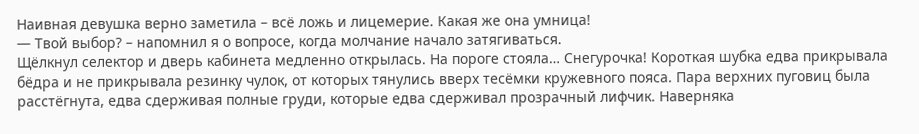Наивная девушка верно заметила – всё ложь и лицемерие. Какая же она умница!
— Твой выбор? – напомнил я о вопросе, когда молчание начало затягиваться.
Щёлкнул селектор и дверь кабинета медленно открылась. На пороге стояла… Снегурочка! Короткая шубка едва прикрывала бёдра и не прикрывала резинку чулок, от которых тянулись вверх тесёмки кружевного пояса. Пара верхних пуговиц была расстёгнута, едва сдерживая полные груди, которые едва сдерживал прозрачный лифчик. Наверняка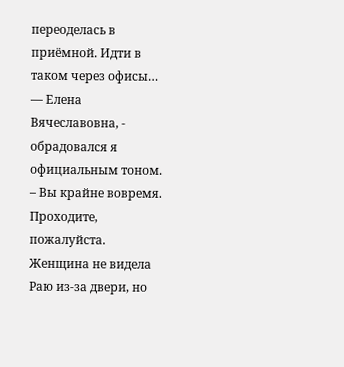переоделась в приёмной. Идти в таком через офисы…
— Елена Вячеславовна, - обрадовался я официальным тоном. – Вы крайне вовремя. Проходите, пожалуйста.
Женщина не видела Раю из-за двери, но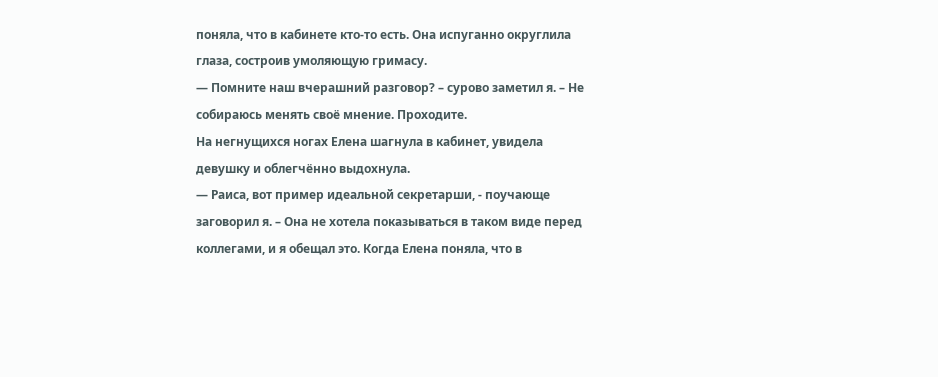поняла, что в кабинете кто-то есть. Она испуганно округлила глаза, состроив умоляющую гримасу.
— Помните наш вчерашний разговор? – сурово заметил я. – Не собираюсь менять своё мнение. Проходите.
На негнущихся ногах Елена шагнула в кабинет, увидела девушку и облегчённо выдохнула.
— Раиса, вот пример идеальной секретарши, - поучающе заговорил я. – Она не хотела показываться в таком виде перед коллегами, и я обещал это. Когда Елена поняла, что в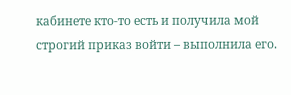кабинете кто-то есть и получила мой строгий приказ войти – выполнила его.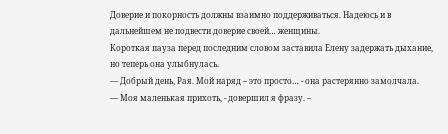Доверие и покорность должны взаимно поддерживаться. Надеюсь и в дальнейшем не подвести доверие своей… женщины.
Короткая пауза перед последним словом заставила Елену задержать дыхание, но теперь она улыбнулась.
— Добрый день, Рая. Мой наряд – это просто… - она растерянно замолчала.
— Моя маленькая прихоть, - довершил я фразу. –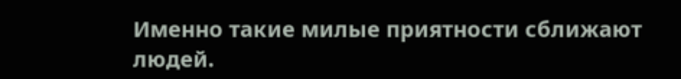Именно такие милые приятности сближают людей.